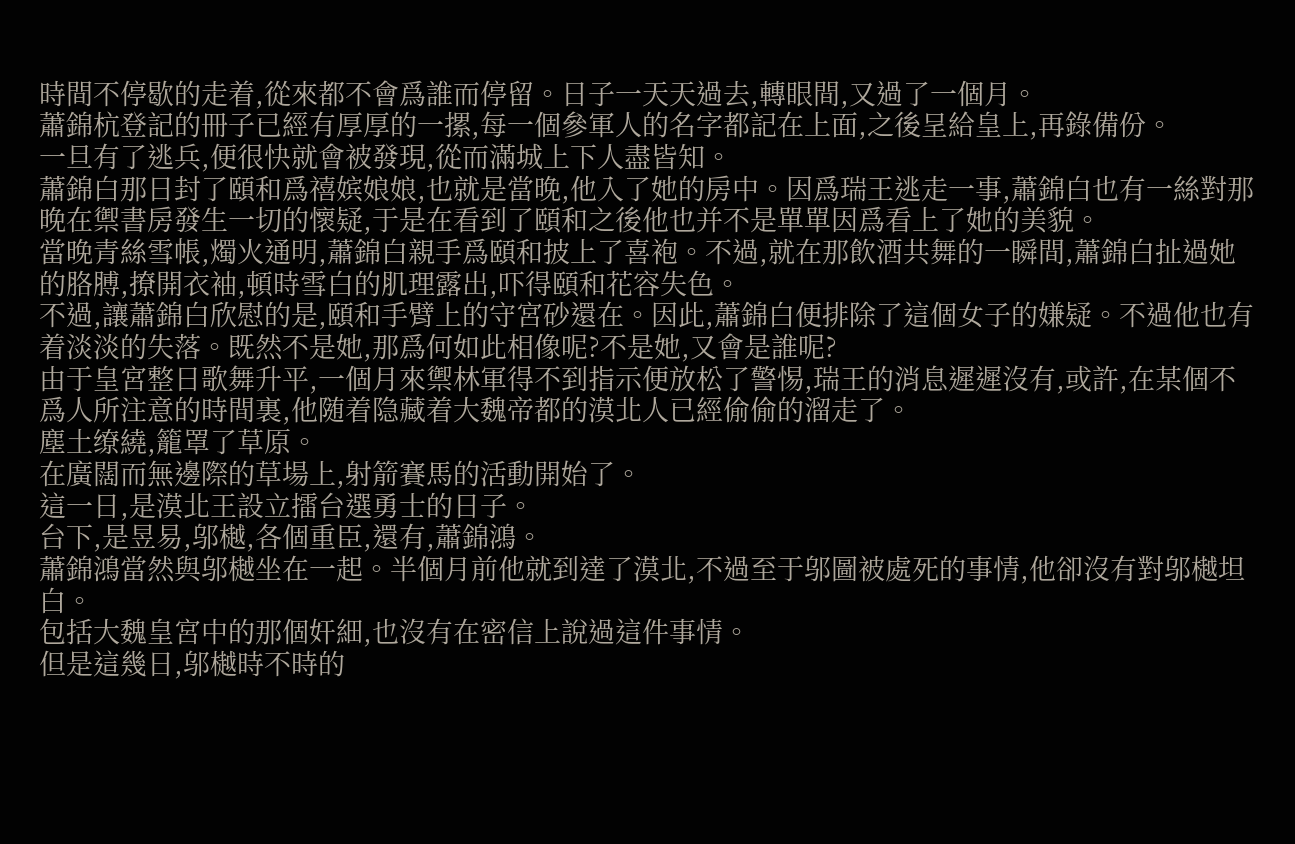時間不停歇的走着,從來都不會爲誰而停留。日子一天天過去,轉眼間,又過了一個月。
蕭錦杭登記的冊子已經有厚厚的一摞,每一個參軍人的名字都記在上面,之後呈給皇上,再錄備份。
一旦有了逃兵,便很快就會被發現,從而滿城上下人盡皆知。
蕭錦白那日封了頤和爲禧嫔娘娘,也就是當晚,他入了她的房中。因爲瑞王逃走一事,蕭錦白也有一絲對那晚在禦書房發生一切的懷疑,于是在看到了頤和之後他也并不是單單因爲看上了她的美貌。
當晚青絲雪帳,燭火通明,蕭錦白親手爲頤和披上了喜袍。不過,就在那飲酒共舞的一瞬間,蕭錦白扯過她的胳膊,撩開衣袖,頓時雪白的肌理露出,吓得頤和花容失色。
不過,讓蕭錦白欣慰的是,頤和手臂上的守宮砂還在。因此,蕭錦白便排除了這個女子的嫌疑。不過他也有着淡淡的失落。既然不是她,那爲何如此相像呢?不是她,又會是誰呢?
由于皇宮整日歌舞升平,一個月來禦林軍得不到指示便放松了警惕,瑞王的消息遲遲沒有,或許,在某個不爲人所注意的時間裏,他随着隐藏着大魏帝都的漠北人已經偷偷的溜走了。
塵土缭繞,籠罩了草原。
在廣闊而無邊際的草場上,射箭賽馬的活動開始了。
這一日,是漠北王設立擂台選勇士的日子。
台下,是昱易,邬樾,各個重臣,還有,蕭錦鴻。
蕭錦鴻當然與邬樾坐在一起。半個月前他就到達了漠北,不過至于邬圖被處死的事情,他卻沒有對邬樾坦白。
包括大魏皇宮中的那個奸細,也沒有在密信上說過這件事情。
但是這幾日,邬樾時不時的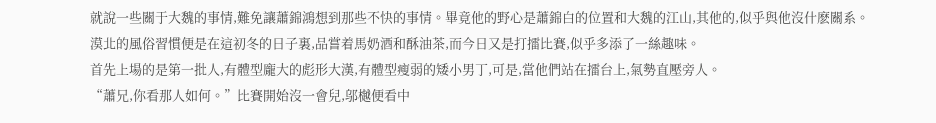就說一些關于大魏的事情,難免讓蕭錦鴻想到那些不快的事情。畢竟他的野心是蕭錦白的位置和大魏的江山,其他的,似乎與他沒什麽關系。
漠北的風俗習慣便是在這初冬的日子裏,品嘗着馬奶酒和酥油茶,而今日又是打擂比賽,似乎多添了一絲趣味。
首先上場的是第一批人,有體型龐大的彪形大漢,有體型瘦弱的矮小男丁,可是,當他們站在擂台上,氣勢直壓旁人。
“蕭兄,你看那人如何。”比賽開始沒一會兒,邬樾便看中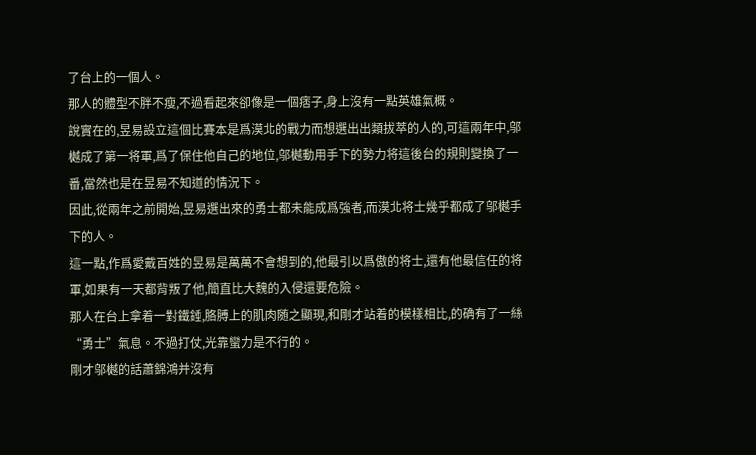了台上的一個人。
那人的體型不胖不瘦,不過看起來卻像是一個痞子,身上沒有一點英雄氣概。
說實在的,昱易設立這個比賽本是爲漠北的戰力而想選出出類拔萃的人的,可這兩年中,邬樾成了第一将軍,爲了保住他自己的地位,邬樾動用手下的勢力将這後台的規則變換了一番,當然也是在昱易不知道的情況下。
因此,從兩年之前開始,昱易選出來的勇士都未能成爲強者,而漠北将士幾乎都成了邬樾手下的人。
這一點,作爲愛戴百姓的昱易是萬萬不會想到的,他最引以爲傲的将士,還有他最信任的将軍,如果有一天都背叛了他,簡直比大魏的入侵還要危險。
那人在台上拿着一對鐵錘,胳膊上的肌肉随之顯現,和剛才站着的模樣相比,的确有了一絲“勇士”氣息。不過打仗,光靠蠻力是不行的。
剛才邬樾的話蕭錦鴻并沒有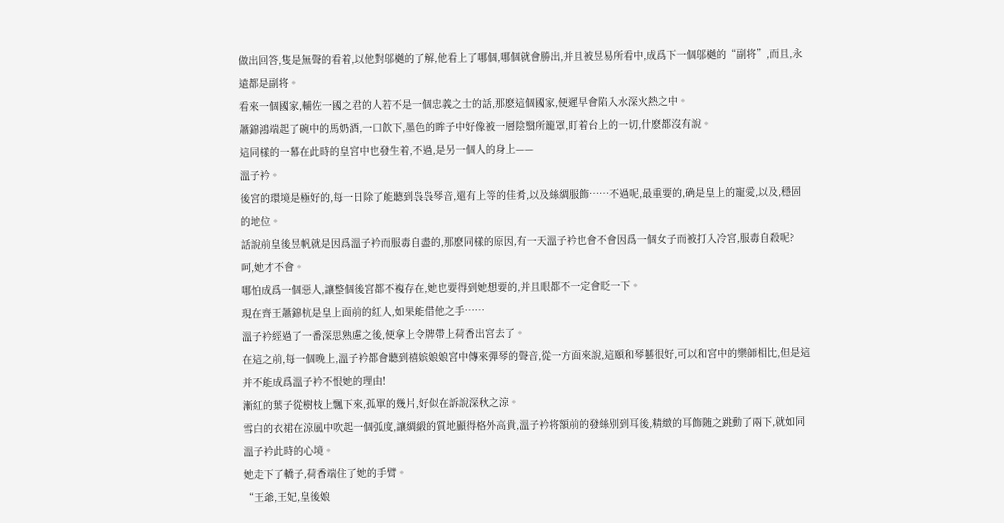做出回答,隻是無聲的看着,以他對邬樾的了解,他看上了哪個,哪個就會勝出,并且被昱易所看中,成爲下一個邬樾的“副将”,而且,永遠都是副将。
看來一個國家,輔佐一國之君的人若不是一個忠義之士的話,那麽這個國家,便遲早會陷入水深火熱之中。
蕭錦鴻端起了碗中的馬奶酒,一口飲下,墨色的眸子中好像被一層陰翳所籠罩,盯着台上的一切,什麽都沒有說。
這同樣的一幕在此時的皇宮中也發生着,不過,是另一個人的身上——
溫子衿。
後宮的環境是極好的,每一日除了能聽到袅袅琴音,還有上等的佳肴,以及絲綢服飾……不過呢,最重要的,确是皇上的寵愛,以及,穩固的地位。
話說前皇後昱帆就是因爲溫子衿而服毒自盡的,那麽同樣的原因,有一天溫子衿也會不會因爲一個女子而被打入冷宮,服毒自殺呢?
呵,她才不會。
哪怕成爲一個惡人,讓整個後宮都不複存在,她也要得到她想要的,并且眼都不一定會眨一下。
現在齊王蕭錦杭是皇上面前的紅人,如果能借他之手……
溫子衿經過了一番深思熟慮之後,便拿上令牌帶上荷香出宮去了。
在這之前,每一個晚上,溫子衿都會聽到禧嫔娘娘宮中傳來彈琴的聲音,從一方面來說,這頤和琴藝很好,可以和宮中的樂師相比,但是這并不能成爲溫子衿不恨她的理由!
漸紅的葉子從樹枝上飄下來,孤單的幾片,好似在訴說深秋之涼。
雪白的衣裙在涼風中吹起一個弧度,讓綢緞的質地顯得格外高貴,溫子衿将額前的發絲别到耳後,精緻的耳飾随之跳動了兩下,就如同溫子衿此時的心境。
她走下了轎子,荷香端住了她的手臂。
“王爺,王妃,皇後娘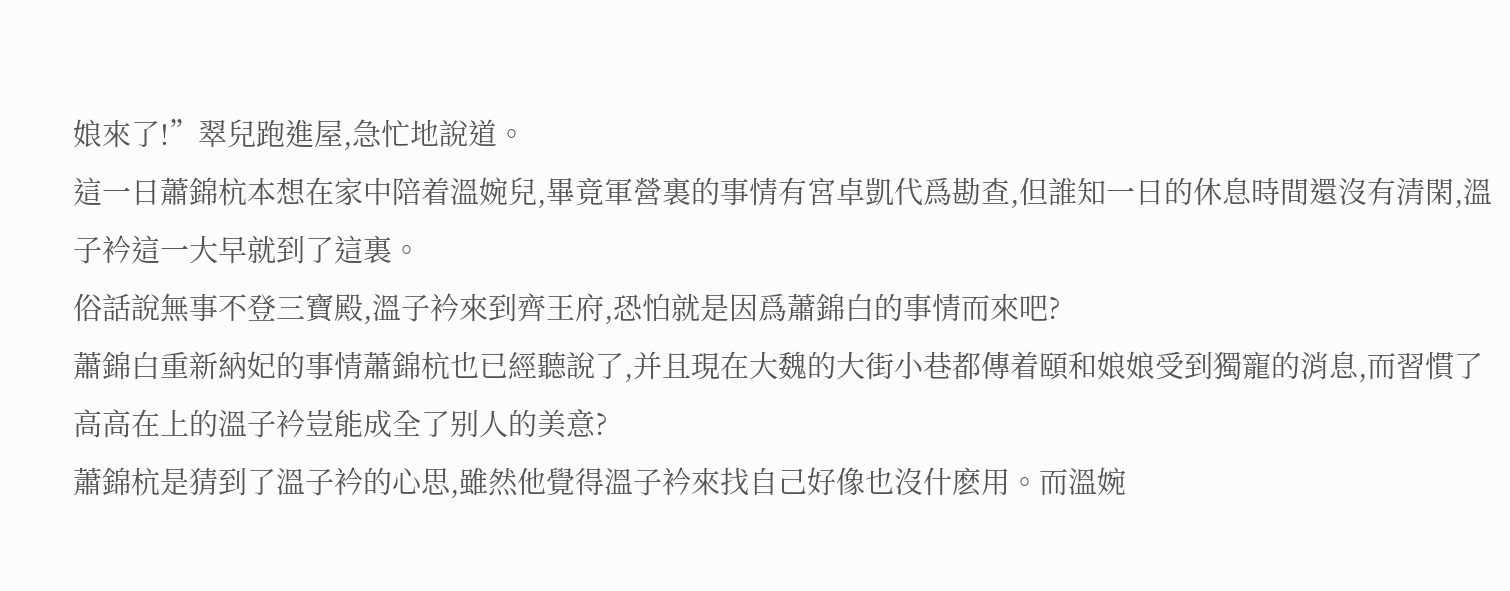娘來了!”翠兒跑進屋,急忙地說道。
這一日蕭錦杭本想在家中陪着溫婉兒,畢竟軍營裏的事情有宮卓凱代爲勘查,但誰知一日的休息時間還沒有清閑,溫子衿這一大早就到了這裏。
俗話說無事不登三寶殿,溫子衿來到齊王府,恐怕就是因爲蕭錦白的事情而來吧?
蕭錦白重新納妃的事情蕭錦杭也已經聽說了,并且現在大魏的大街小巷都傳着頤和娘娘受到獨寵的消息,而習慣了高高在上的溫子衿豈能成全了别人的美意?
蕭錦杭是猜到了溫子衿的心思,雖然他覺得溫子衿來找自己好像也沒什麽用。而溫婉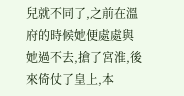兒就不同了,之前在溫府的時候她便處處與她過不去,搶了宮淮,後來倚仗了皇上,本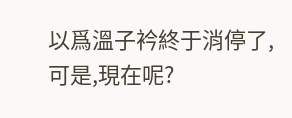以爲溫子衿終于消停了,可是,現在呢?